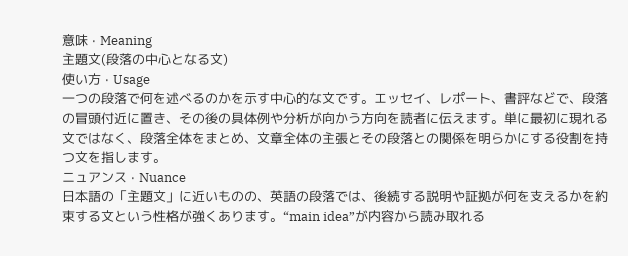意味 · Meaning
主題文(段落の中心となる文)
使い方 · Usage
一つの段落で何を述べるのかを示す中心的な文です。エッセイ、レポート、書評などで、段落の冒頭付近に置き、その後の具体例や分析が向かう方向を読者に伝えます。単に最初に現れる文ではなく、段落全体をまとめ、文章全体の主張とその段落との関係を明らかにする役割を持つ文を指します。
ニュアンス · Nuance
日本語の「主題文」に近いものの、英語の段落では、後続する説明や証拠が何を支えるかを約束する文という性格が強くあります。“main idea”が内容から読み取れる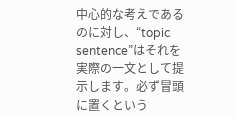中心的な考えであるのに対し、“topic sentence”はそれを実際の一文として提示します。必ず冒頭に置くという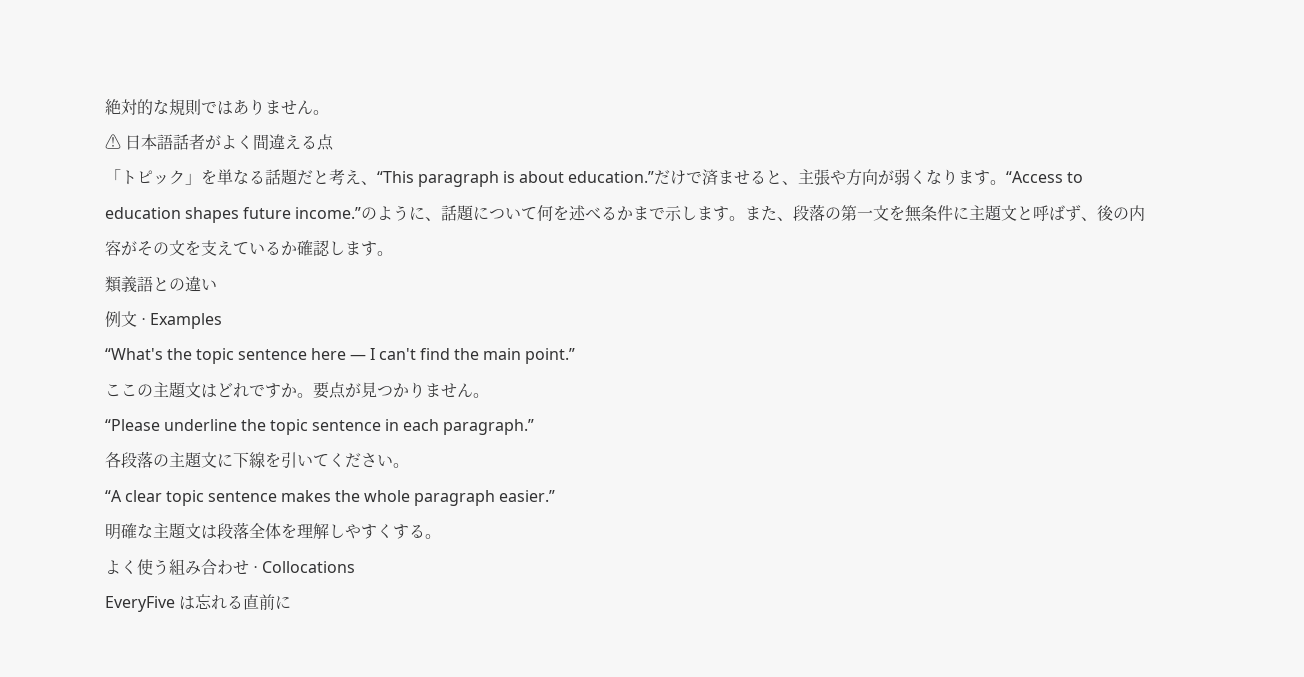絶対的な規則ではありません。
⚠ 日本語話者がよく間違える点
「トピック」を単なる話題だと考え、“This paragraph is about education.”だけで済ませると、主張や方向が弱くなります。“Access to education shapes future income.”のように、話題について何を述べるかまで示します。また、段落の第一文を無条件に主題文と呼ばず、後の内容がその文を支えているか確認します。
類義語との違い
例文 · Examples
“What's the topic sentence here — I can't find the main point.”
ここの主題文はどれですか。要点が見つかりません。
“Please underline the topic sentence in each paragraph.”
各段落の主題文に下線を引いてください。
“A clear topic sentence makes the whole paragraph easier.”
明確な主題文は段落全体を理解しやすくする。
よく使う組み合わせ · Collocations
EveryFive は忘れる直前に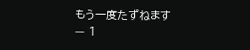もう一度たずねます — 1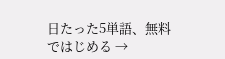日たった5単語、無料ではじめる →